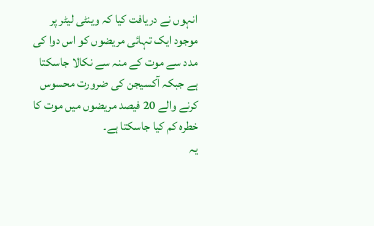انہوں نے دریافت کیا کہ وینٹی لیٹر پر موجود ایک تہائی مریضوں کو اس دوا کی مدد سے موت کے منہ سے نکالا جاسکتا ہے جبکہ آکسیجن کی ضرورت محسوس کرنے والے 20 فیصد مریضوں میں موت کا خطرہ کم کیا جاسکتا ہے۔
یہ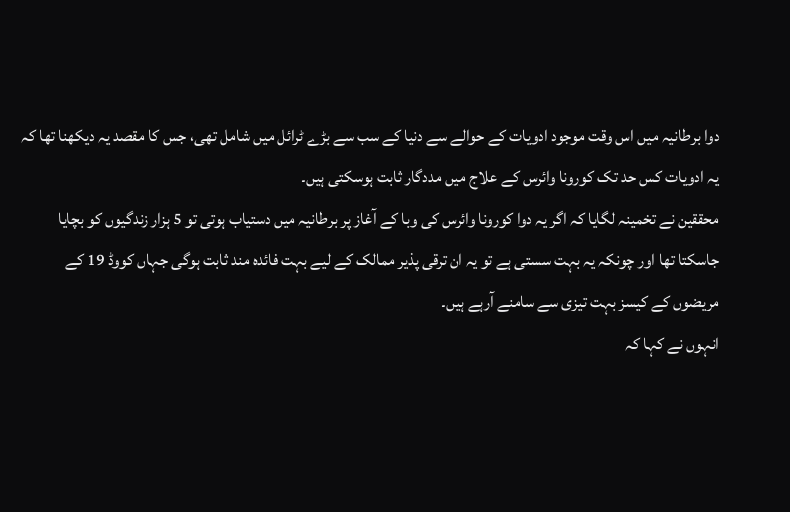دوا برطانیہ میں اس وقت موجود ادویات کے حوالے سے دنیا کے سب سے بڑے ٹرائل میں شامل تھی، جس کا مقصد یہ دیکھنا تھا کہ یہ ادویات کس حد تک کورونا وائرس کے علاج میں مددگار ثابت ہوسکتی ہیں۔
محققین نے تخمینہ لگایا کہ اگر یہ دوا کورونا وائرس کی وبا کے آغاز پر برطانیہ میں دستیاب ہوتی تو 5 ہزار زندگیوں کو بچایا جاسکتا تھا اور چونکہ یہ بہت سستی ہے تو یہ ان ترقی پذیر ممالک کے لیے بہت فائدہ مند ثابت ہوگی جہاں کووڈ 19 کے مریضوں کے کیسز بہت تیزی سے سامنے آرہے ہیں۔
انہوں نے کہا کہ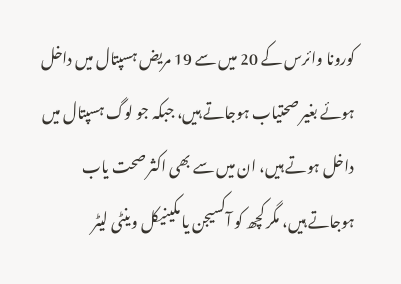کورونا وائرس کے 20 میں سے 19 مریض ہسپتال میں داخل ہوئے بغیر صحتیاب ہوجاتے ہیں، جبکہ جو لوگ ہسپتال میں داخل ہوتے ہیں، ان میں سے بھی اکثر صحت یاب ہوجاتے ہیں، مگر کچھ کو آکسیجن یا مکینیکل وینٹی لیٹر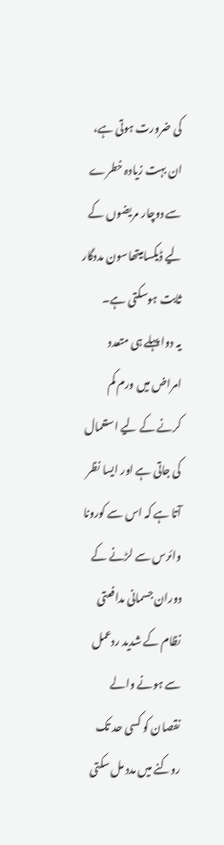کی ضرورت ہوتی ہے، ان بہت زیادہ خطرے سے دوچار مریضوں کے لیے ڈیکسامیتھاسون مددگار ثابت ہوسکتی ہے۔
یہ دوا پہلے ہی متعدد امراض میں ورم کم کرنے کے لیے استعمال کی جاتی ہے اور ایسا نظر آتا ہے کہ اس سے کورونا وائرس سے لڑنے کے دوران جسمانی مدافعتی نظام کے شدید ردعمل سے ہونے والے نقصان کو کسی حد تک روکنے میں مدد مل سکتی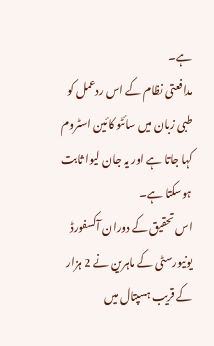ہے۔
مدافعتی نظام کے اس ردعمل کو طبی زبان میں سائٹو کائین اسٹروم کہا جاتا ہے اور یہ جان لیوا ثابت ہوسکتا ہے۔
اس تحقیق کے دوران آکسفورڈ یونیورسٹی کے ماہرین نے 2 ہزار کے قریب ہسپتال میں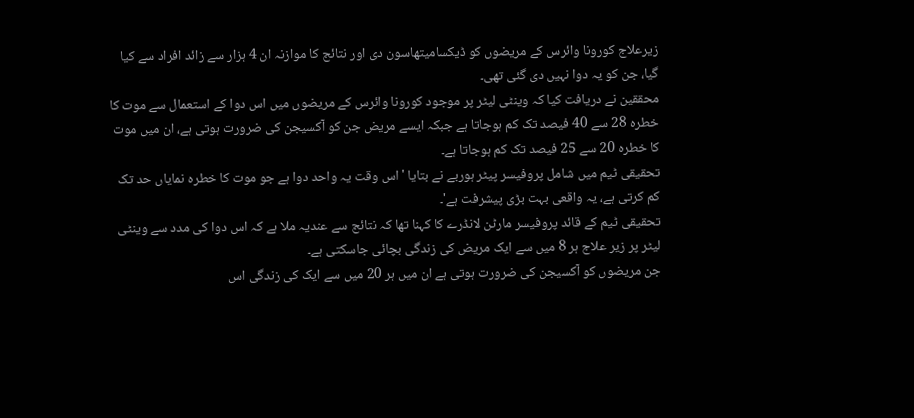زیرعلاج کورونا وائرس کے مریضوں کو ڈیکسامیتھاسون دی اور نتائج کا موازنہ ان 4 ہزار سے زائد افراد سے کیا گیا، جن کو یہ دوا نہیں دی گئی تھی۔
محققین نے دریافت کیا کہ وینٹی لیٹر پر موجود کورونا وائرس کے مریضوں میں اس دوا کے استعمال سے موت کا خطرہ 28 سے 40 فیصد تک کم ہوجاتا ہے جبکہ ایسے مریض جن کو آکسیجن کی ضرورت ہوتی ہے، ان میں موت کا خطرہ 20 سے 25 فیصد تک کم ہوجاتا ہے۔
تحقیقی ٹیم میں شامل پروفیسر پیٹر ہوربے نے بتایا 'اس وقت یہ واحد دوا ہے جو موت کا خطرہ نمایاں حد تک کم کرتی ہے، یہ واقعی بہت بڑی پیشرفت ہے'۔
تحقیقی ٹیم کے قائد پروفیسر مارٹن لانڈرے کا کہنا تھا کہ نتائج سے عندیہ ملا ہے کہ اس دوا کی مدد سے وینٹی لیٹر پر زیر علاج ہر 8 میں سے ایک مریض کی زندگی بچائی جاسکتی ہے۔
جن مریضوں کو آکسیجن کی ضرورت ہوتی ہے ان میں ہر 20 میں سے ایک کی زندگی اس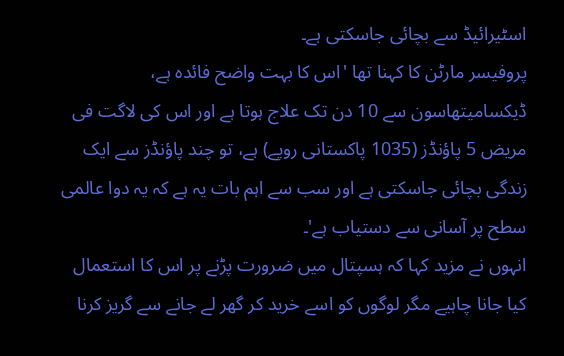اسٹیرائیڈ سے بچائی جاسکتی ہے۔
پروفیسر مارٹن کا کہنا تھا 'اس کا بہت واضح فائدہ ہے، ڈیکسامیتھاسون سے 10 دن تک علاج ہوتا ہے اور اس کی لاگت فی مریض 5 پاؤنڈز (1035 پاکستانی روپے) ہے، تو چند پاؤنڈز سے ایک زندگی بچائی جاسکتی ہے اور سب سے اہم بات یہ ہے کہ یہ دوا عالمی سطح پر آسانی سے دستیاب ہے'۔
انہوں نے مزید کہا کہ ہسپتال میں ضرورت پڑنے پر اس کا استعمال کیا جانا چاہیے مگر لوگوں کو اسے خرید کر گھر لے جانے سے گریز کرنا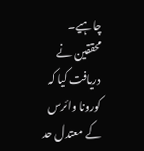چاہیے۔
محققین نے دریافت کیا کہ کورونا وائرس کے معتدل حد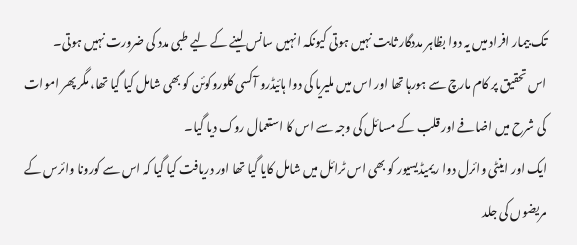تک بیمار افراد میں یہ دوا بظاہر مددگار ثابت نہیں ہوتی کیونکہ انہیں سانس لینے کے لیے طبی مدد کی ضرورت نہیں ہوتی۔
اس تحقیق پر کام مارچ سے ہورہا تھا اور اس میں ملیریا کی دوا ہائیڈرو آکسی کلوروکوئن کو بھی شامل کیا گیا تھا، مگر پھر اموات کی شرح میں اضافے اور قلب کے مسائل کی وجہ سے اس کا استعمال روک دیا گیا۔
ایک اور اینٹی وائرل دوا ریمیڈیسیور کو بھی اس ٹرائل میں شامل کایا گیا تھا اور دریافت کیا گیا کہ اس سے کورونا وائرس کے مریضوں کی جلد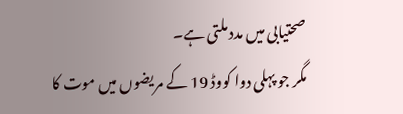صحتیابی میں مدد ملتی ہے۔
مگر جو پہلی دوا کووڈ 19 کے مریضوں میں موت کا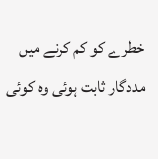خطرے کو کم کرنے میں مددگار ثابت ہوئی وہ کوئی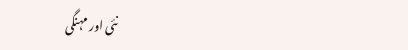نئی اور مہنگی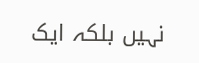نہیں بلکہ ایک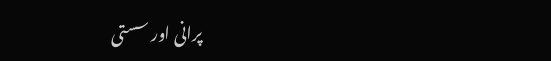پرانی اور سستی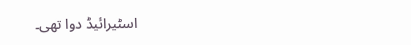اسٹیرائیڈ دوا تھی۔